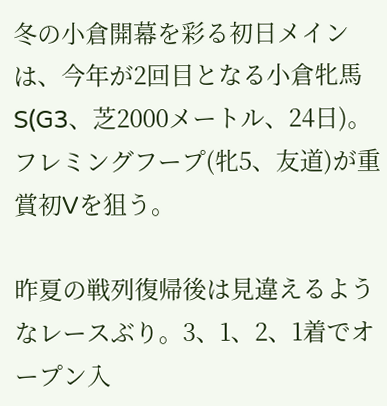冬の小倉開幕を彩る初日メインは、今年が2回目となる小倉牝馬S(G3、芝2000メートル、24日)。フレミングフープ(牝5、友道)が重賞初Vを狙う。

昨夏の戦列復帰後は見違えるようなレースぶり。3、1、2、1着でオープン入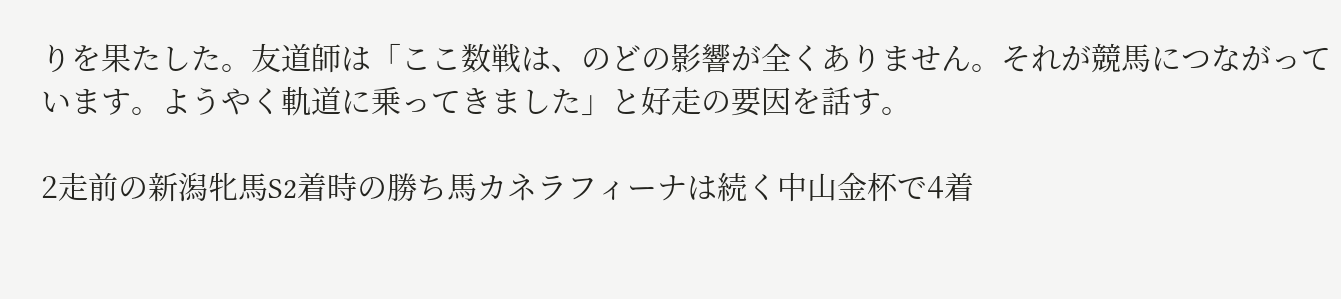りを果たした。友道師は「ここ数戦は、のどの影響が全くありません。それが競馬につながっています。ようやく軌道に乗ってきました」と好走の要因を話す。

2走前の新潟牝馬S2着時の勝ち馬カネラフィーナは続く中山金杯で4着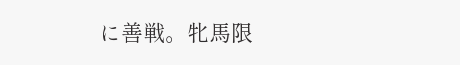に善戦。牝馬限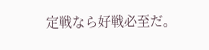定戦なら好戦必至だ。